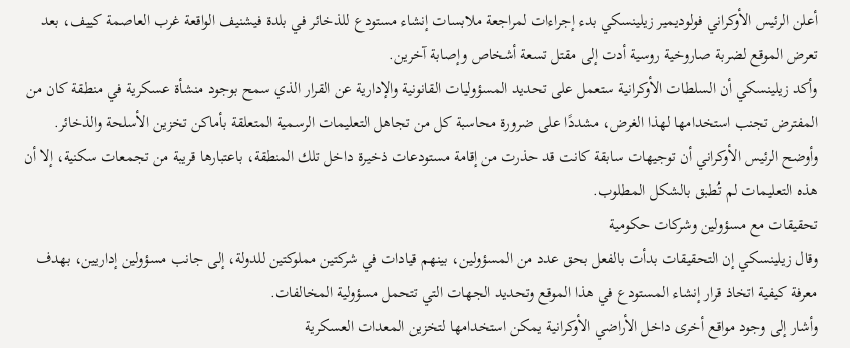أعلن الرئيس الأوكراني فولوديمير زيلينسكي بدء إجراءات لمراجعة ملابسات إنشاء مستودع للذخائر في بلدة فيشنيف الواقعة غرب العاصمة كييف، بعد تعرض الموقع لضربة صاروخية روسية أدت إلى مقتل تسعة أشخاص وإصابة آخرين.
وأكد زيلينسكي أن السلطات الأوكرانية ستعمل على تحديد المسؤوليات القانونية والإدارية عن القرار الذي سمح بوجود منشأة عسكرية في منطقة كان من المفترض تجنب استخدامها لهذا الغرض، مشددًا على ضرورة محاسبة كل من تجاهل التعليمات الرسمية المتعلقة بأماكن تخزين الأسلحة والذخائر.
وأوضح الرئيس الأوكراني أن توجيهات سابقة كانت قد حذرت من إقامة مستودعات ذخيرة داخل تلك المنطقة، باعتبارها قريبة من تجمعات سكنية، إلا أن هذه التعليمات لم تُطبق بالشكل المطلوب.
تحقيقات مع مسؤولين وشركات حكومية
وقال زيلينسكي إن التحقيقات بدأت بالفعل بحق عدد من المسؤولين، بينهم قيادات في شركتين مملوكتين للدولة، إلى جانب مسؤولين إداريين، بهدف معرفة كيفية اتخاذ قرار إنشاء المستودع في هذا الموقع وتحديد الجهات التي تتحمل مسؤولية المخالفات.
وأشار إلى وجود مواقع أخرى داخل الأراضي الأوكرانية يمكن استخدامها لتخزين المعدات العسكرية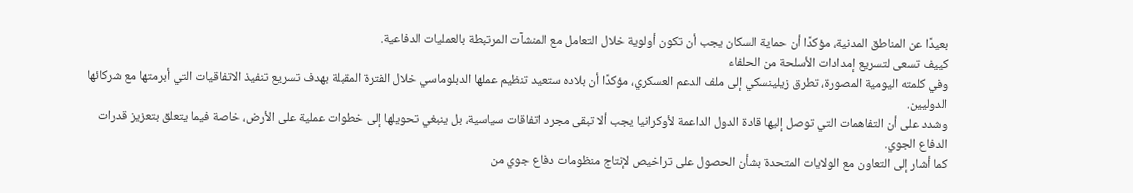بعيدًا عن المناطق المدنية، مؤكدًا أن حماية السكان يجب أن تكون أولوية خلال التعامل مع المنشآت المرتبطة بالعمليات الدفاعية.
كييف تسعى لتسريع إمدادات الأسلحة من الحلفاء
وفي كلمته اليومية المصورة، تطرق زيلينسكي إلى ملف الدعم العسكري، مؤكدًا أن بلاده ستعيد تنظيم عملها الدبلوماسي خلال الفترة المقبلة بهدف تسريع تنفيذ الاتفاقيات التي أبرمتها مع شركائها الدوليين.
وشدد على أن التفاهمات التي توصل إليها قادة الدول الداعمة لأوكرانيا يجب ألا تبقى مجرد اتفاقات سياسية، بل ينبغي تحويلها إلى خطوات عملية على الأرض، خاصة فيما يتعلق بتعزيز قدرات الدفاع الجوي.
كما أشار إلى التعاون مع الولايات المتحدة بشأن الحصول على تراخيص لإنتاج منظومات دفاع جوي من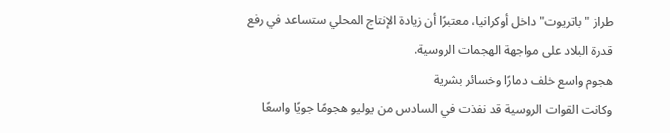طراز "باتريوت" داخل أوكرانيا، معتبرًا أن زيادة الإنتاج المحلي ستساعد في رفع قدرة البلاد على مواجهة الهجمات الروسية.
هجوم واسع خلف دمارًا وخسائر بشرية
وكانت القوات الروسية قد نفذت في السادس من يوليو هجومًا جويًا واسعًا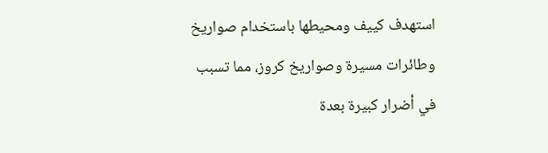استهدف كييف ومحيطها باستخدام صواريخ وطائرات مسيرة وصواريخ كروز، مما تسبب في أضرار كبيرة بعدة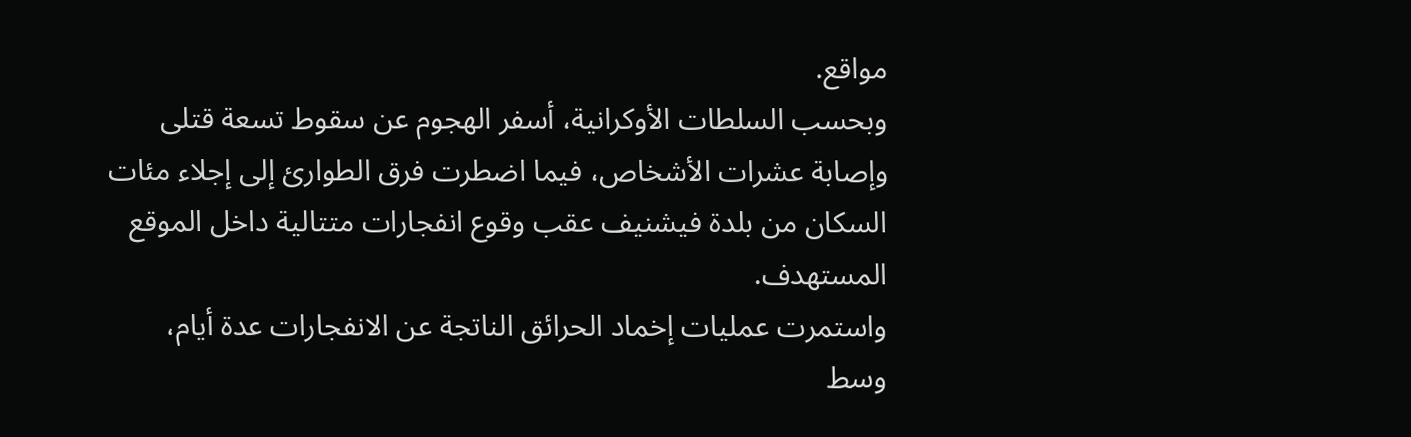مواقع.
وبحسب السلطات الأوكرانية، أسفر الهجوم عن سقوط تسعة قتلى وإصابة عشرات الأشخاص، فيما اضطرت فرق الطوارئ إلى إجلاء مئات السكان من بلدة فيشنيف عقب وقوع انفجارات متتالية داخل الموقع المستهدف.
واستمرت عمليات إخماد الحرائق الناتجة عن الانفجارات عدة أيام، وسط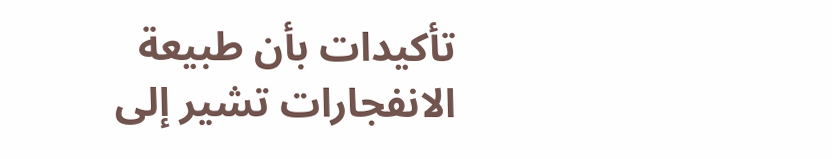تأكيدات بأن طبيعة الانفجارات تشير إلى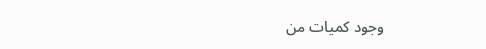وجود كميات من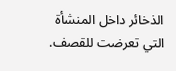الذخائر داخل المنشأة التي تعرضت للقصف.